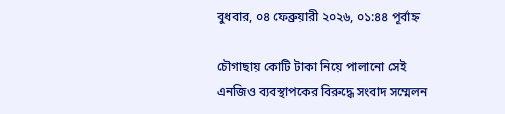বুধবার, ০৪ ফেব্রুয়ারী ২০২৬, ০১:৪৪ পূর্বাহ্ন

চৌগাছায় কোটি টাকা নিয়ে পালানো সেই এনজিও ব্যবস্থাপকের বিরুদ্ধে সংবাদ সম্মেলন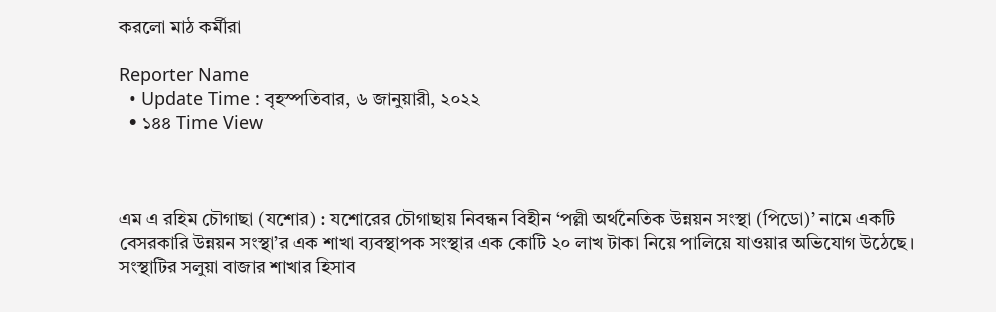করলো মাঠ কর্মীরা

Reporter Name
  • Update Time : বৃহস্পতিবার, ৬ জানুয়ারী, ২০২২
  • ১৪৪ Time View



এম এ রহিম চৌগাছা (যশোর) : যশোরের চৌগাছায় নিবন্ধন বিহীন ‘পল্লী অর্থনৈতিক উন্নয়ন সংস্থা (পিডো)’ নামে একটি বেসরকারি উন্নয়ন সংস্থা’র এক শাখা ব্যবস্থাপক সংস্থার এক কোটি ২০ লাখ টাকা নিয়ে পালিয়ে যাওয়ার অভিযোগ উঠেছে। সংস্থাটির সলুয়া বাজার শাখার হিসাব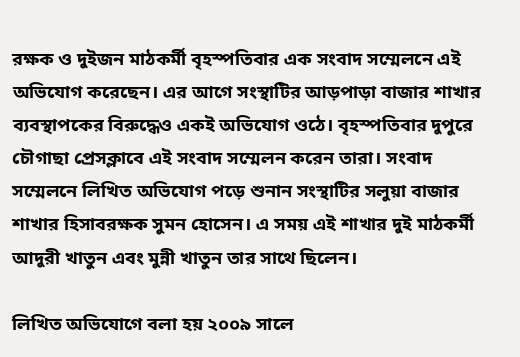রক্ষক ও দুইজন মাঠকর্মী বৃহস্পতিবার এক সংবাদ সম্মেলনে এই অভিযোগ করেছেন। এর আগে সংস্থাটির আড়পাড়া বাজার শাখার ব্যবস্থাপকের বিরুদ্ধেও একই অভিযোগ ওঠে। বৃহস্পতিবার দুপুরে চৌগাছা প্রেসক্লাবে এই সংবাদ সম্মেলন করেন তারা। সংবাদ সম্মেলনে লিখিত অভিযোগ পড়ে শুনান সংস্থাটির সলুয়া বাজার শাখার হিসাবরক্ষক সুমন হোসেন। এ সময় এই শাখার দুই মাঠকর্মী আদুরী খাতুন এবং মুন্নী খাতুন তার সাথে ছিলেন।

লিখিত অভিযোগে বলা হয় ২০০৯ সালে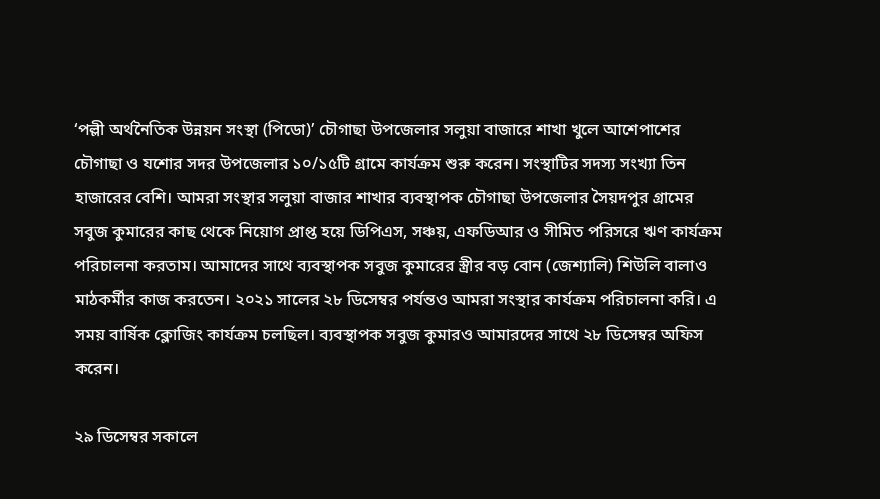‘পল্লী অর্থনৈতিক উন্নয়ন সংস্থা (পিডো)’ চৌগাছা উপজেলার সলুয়া বাজারে শাখা খুলে আশেপাশের চৌগাছা ও যশোর সদর উপজেলার ১০/১৫টি গ্রামে কার্যক্রম শুরু করেন। সংস্থাটির সদস্য সংখ্যা তিন হাজারের বেশি। আমরা সংস্থার সলুয়া বাজার শাখার ব্যবস্থাপক চৌগাছা উপজেলার সৈয়দপুর গ্রামের সবুজ কুমারের কাছ থেকে নিয়োগ প্রাপ্ত হয়ে ডিপিএস, সঞ্চয়, এফডিআর ও সীমিত পরিসরে ঋণ কার্যক্রম পরিচালনা করতাম। আমাদের সাথে ব্যবস্থাপক সবুজ কুমারের স্ত্রীর বড় বোন (জেশ্যালি) শিউলি বালাও মাঠকর্মীর কাজ করতেন। ২০২১ সালের ২৮ ডিসেম্বর পর্যন্তও আমরা সংস্থার কার্যক্রম পরিচালনা করি। এ সময় বার্ষিক ক্লোজিং কার্যক্রম চলছিল। ব্যবস্থাপক সবুজ কুমারও আমারদের সাথে ২৮ ডিসেম্বর অফিস করেন।

২৯ ডিসেম্বর সকালে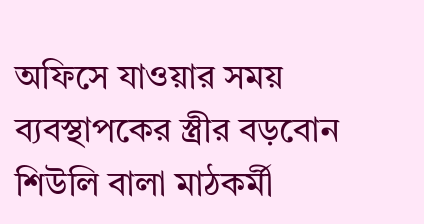অফিসে যাওয়ার সময় ব্যবস্থাপকের স্ত্রীর বড়বোন শিউলি বালা মাঠকর্মী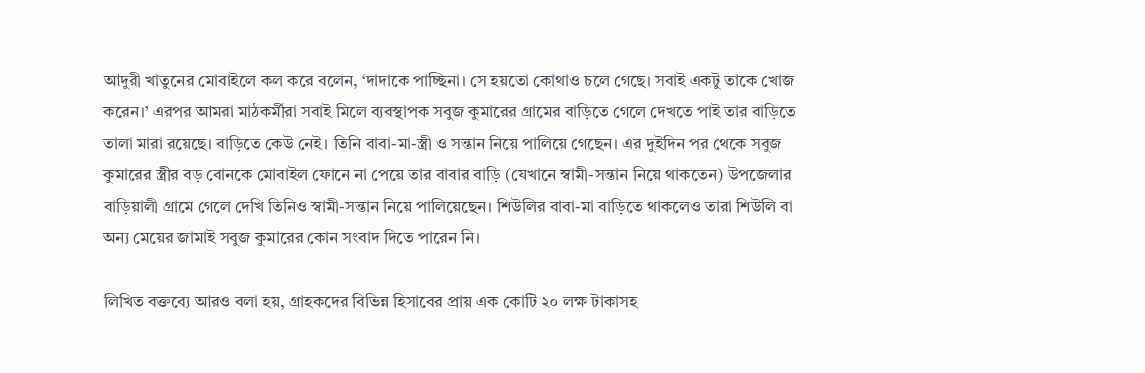আদুরী খাতুনের মোবাইলে কল করে বলেন, ‘দাদাকে পাচ্ছিনা। সে হয়তো কোথাও চলে গেছে। সবাই একটু তাকে খোজ করেন।’ এরপর আমরা মাঠকর্মীরা সবাই মিলে ব্যবস্থাপক সবুজ কুমারের গ্রামের বাড়িতে গেলে দেখতে পাই তার বাড়িতে তালা মারা রয়েছে। বাড়িতে কেউ নেই। তিনি বাবা-মা-স্ত্রী ও সন্তান নিয়ে পালিয়ে গেছেন। এর দুইদিন পর থেকে সবুজ কুমারের স্ত্রীর বড় বোনকে মোবাইল ফোনে না পেয়ে তার বাবার বাড়ি (যেখানে স্বামী-সন্তান নিয়ে থাকতেন) উপজেলার বাড়িয়ালী গ্রামে গেলে দেখি তিনিও স্বামী-সন্তান নিয়ে পালিয়েছেন। শিউলির বাবা-মা বাড়িতে থাকলেও তারা শিউলি বা অন্য মেয়ের জামাই সবুজ কুমারের কোন সংবাদ দিতে পারেন নি।

লিখিত বক্তব্যে আরও বলা হয়, গ্রাহকদের বিভিন্ন হিসাবের প্রায় এক কোটি ২০ লক্ষ টাকাসহ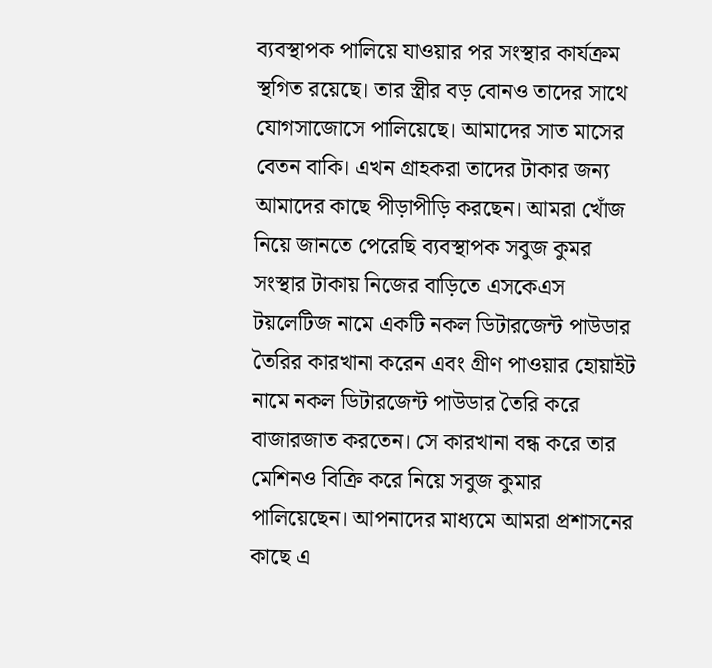ব্যবস্থাপক পালিয়ে যাওয়ার পর সংস্থার কার্যক্রম স্থগিত রয়েছে। তার স্ত্রীর বড় বোনও তাদের সাথে যোগসাজোসে পালিয়েছে। আমাদের সাত মাসের বেতন বাকি। এখন গ্রাহকরা তাদের টাকার জন্য আমাদের কাছে পীড়াপীড়ি করছেন। আমরা খোঁজ নিয়ে জানতে পেরেছি ব্যবস্থাপক সবুজ কুমর সংস্থার টাকায় নিজের বাড়িতে এসকেএস টয়লেটিজ নামে একটি নকল ডিটারজেন্ট পাউডার তৈরির কারখানা করেন এবং গ্রীণ পাওয়ার হোয়াইট নামে নকল ডিটারজেন্ট পাউডার তৈরি করে বাজারজাত করতেন। সে কারখানা বন্ধ করে তার মেশিনও বিক্রি করে নিয়ে সবুজ কুমার পালিয়েছেন। আপনাদের মাধ্যমে আমরা প্রশাসনের কাছে এ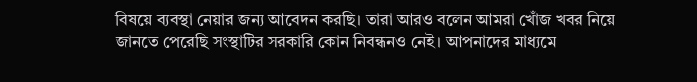বিষয়ে ব্যবস্থা নেয়ার জন্য আবেদন করছি। তারা আরও বলেন আমরা খোঁজ খবর নিয়ে জানতে পেরেছি সংস্থাটির সরকারি কোন নিবন্ধনও নেই। আপনাদের মাধ্যমে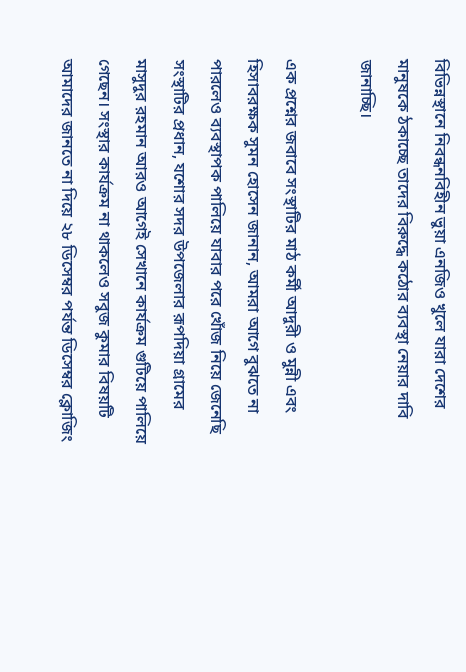বিভিন্নস্থানে নিবন্ধনবিহীন ভুয়া এনজিও খুলে যারা দেশের মানুষকে ঠকাচ্ছে তাদের বিরুদ্ধে কঠোর ব্যবস্থা নেয়ার দাবি জানাচ্ছি।

এক প্রশ্নের জবাবে সংস্থাটির মাঠ কর্মী আদুরী ও মুন্নী এবং হিসাবরক্ষক সুমন হোসেন জানান, আমরা আগে বুঝতে না পারলেও ব্যবস্থাপক পালিয়ে যাবার পরে খোঁজ নিয়ে জেনেছি সংস্থাটির প্রধান, যশোর সদর উপজেলার রূপদিয়া গ্রামের মাসুদুর রহমান আরও আগেই সেখানে কার্যক্রম গুটিয়ে পালিয়ে গেছেন। সংস্থার কার্যক্রম না থাকলেও সবুজ কুমার বিষয়টি আমাদের জানতে না দিয়ে ২৮ ডিসেম্বর পর্যন্ত ডিসেম্বর ক্লোজিং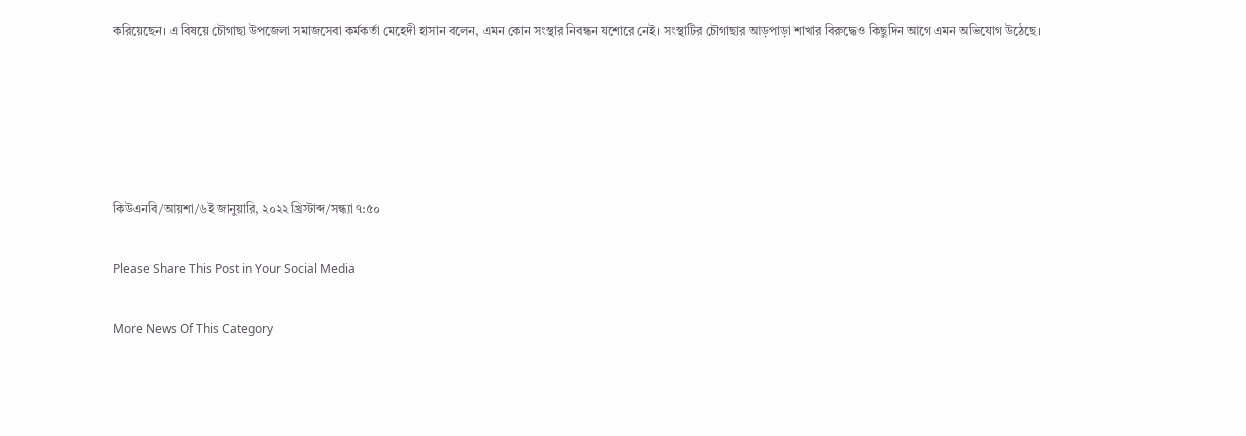করিয়েছেন। এ বিষয়ে চৌগাছা উপজেলা সমাজসেবা কর্মকর্তা মেহেদী হাসান বলেন, এমন কোন সংস্থার নিবন্ধন যশোরে নেই। সংস্থাটির চৌগাছার আড়পাড়া শাখার বিরুদ্ধেও কিছুদিন আগে এমন অভিযোগ উঠেছে।





কিউএনবি/আয়শা/৬ই জানুয়ারি, ২০২২ খ্রিস্টাব্দ/সন্ধ্যা ৭:৫০

Please Share This Post in Your Social Media

More News Of This Category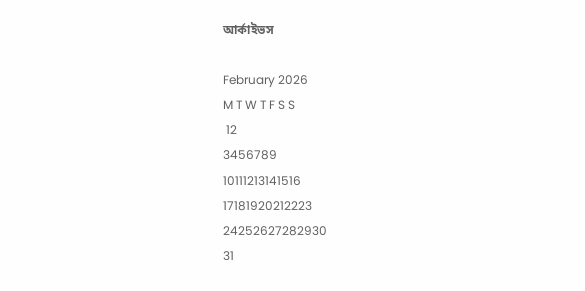আর্কাইভস

February 2026
M T W T F S S
 12
3456789
10111213141516
17181920212223
24252627282930
31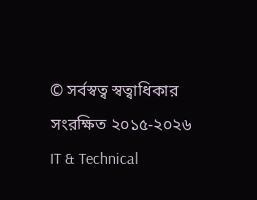© সর্বস্বত্ব স্বত্বাধিকার সংরক্ষিত ২০১৫-২০২৬
IT & Technical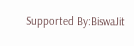Supported By:BiswaJit